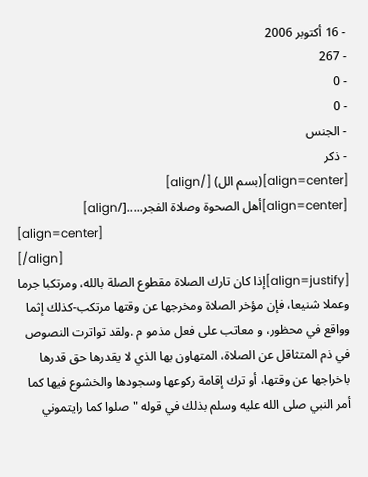- 16 أكتوبر 2006
- 267
- 0
- 0
- الجنس
- ذكر
[align=center](بسم الل) [/align]
[align=center]أهل الصحوة وصلاة الفجر.....[/align]
[align=center]
[/align]
[align=justify]إذا كان تارك الصلاة مقطوع الصلة بالله، ومرتكبا جرما وعملا شنيعا، فإن مؤخر الصلاة ومخرجها عن وقتها مرتكب-كذلك إثما وواقع في محظور، و معاتب على فعل مذمو م .ولقد تواترت النصوص في ذم المتثاقل عن الصلاة، المتهاون بها الذي لا يقدرها حق قدرها باخراجها عن وقتها، أو ترك إقامة ركوعها وسجودها والخشوع فيها كما أمر النبي صلى الله عليه وسلم بذلك في قوله "صلوا كما رايتموني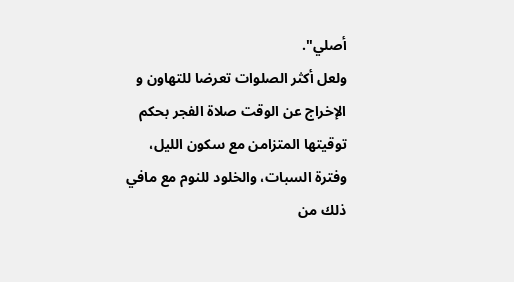أصلي".
ولعل أكثر الصلوات تعرضا للتهاون و الإخراج عن الوقت صلاة الفجر بحكم توقيتها المتزامن مع سكون الليل، وفترة السبات، والخلود للنوم مع مافي ذلك من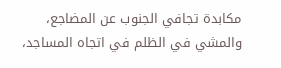مكابدة تجافي الجنوب عن المضاجع، والمشي في الظلم في اتجاه المساجد،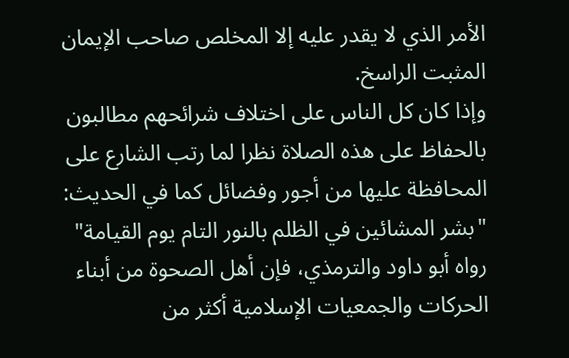الأمر الذي لا يقدر عليه إلا المخلص صاحب الإيمان المثبت الراسخ.
وإذا كان كل الناس على اختلاف شرائحهم مطالبون بالحفاظ على هذه الصلاة نظرا لما رتب الشارع على المحافظة عليها من أجور وفضائل كما في الحديث: "بشر المشائين في الظلم بالنور التام يوم القيامة" رواه أبو داود والترمذي، فإن أهل الصحوة من أبناء الحركات والجمعيات الإسلامية أكثر من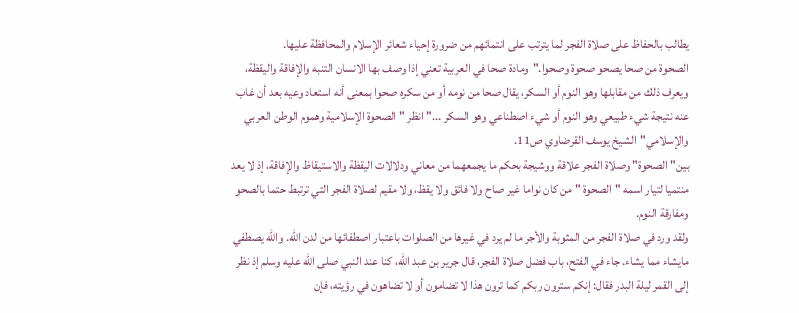يطالب بالحفاظ على صلاة الفجر لما يترتب على انتمائهم من ضرورة إحياء شعائر الإسلام والمحافظة عليها.
الصحوة من صحا يصحو صحوة وصحوا."ومادة صحا في العربية تعني إذا وصف بها الانسان التنبه والإفاقة واليقظة، ويعرف ذلك من مقابلها وهو النوم أو السكر، يقال صحا من نومه أو من سكره صحوا بمعنى أنه استعاد وعيه بعد أن غاب عنه نتيجة شيء طبيعي وهو النوم أو شيء اصطناعي وهو السكر ..."انظر "الصحوة الإسلامية وهموم الوطن العربي والإسلامي"الشيخ يوسف القرضاوي ص11.
بين"الصحوة" وصلاة الفجر علاقة ووشيجة بحكم ما يجمعهما من معاني ودلالات اليقظة والاستيقاظ والإفاقة، إذ لا يعد منتميا لتيار اسمه "الصحوة " من كان نواما غير صاح ولا فائق ولا يقظ، ولا مقيم لصلاة الفجر التي ترتبط حتما بالصحو ومفارقة النوم.
ولقد ورد في صلاة الفجر من المثوبة والأجر ما لم يرد في غيرها من الصلوات باعتبار اصطفائها من لدن الله. والله يصطفي مايشاء مما يشاء. جاء في الفتح، باب فضل صلاة الفجر، قال جرير بن عبد الله، كنا عند النبي صلى الله عليه وسلم إذ نظر إلى القمر ليلة البدر فقال: إنكم سترون ربكم كما ترون هذا لا تضامون أو لا تضاهون في رؤيته، فإن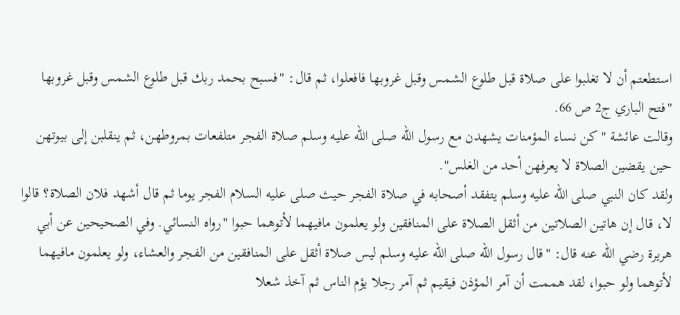استطعتم أن لا تغلبوا على صلاة قبل طلوع الشمس وقبل غروبها فافعلوا، ثم قال: "فسبح بحمد ربك قبل طلوع الشمس وقبل غروبها "فتح الباري ج2 ص 66.
وقالت عائشة "كن نساء المؤمنات يشهدن مع رسول الله صلى الله عليه وسلم صلاة الفجر متلفعات بمروطهن، ثم ينقلبن إلى بيوتهن حين يقضين الصلاة لا يعرفهن أحد من الغلس".
ولقد كان النبي صلى الله عليه وسلم يتفقد أصحابه في صلاة الفجر حيث صلى عليه السلام الفجر يوما ثم قال أشهد فلان الصلاة؟ قالوا لا، قال إن هاتين الصلاتين من أثقل الصلاة على المنافقين ولو يعلمون مافيهما لأتوهما حبوا "رواه النسائي. وفي الصحيحين عن أبي هريرة رضي الله عنه قال: "قال رسول الله صلى الله عليه وسلم ليس صلاة أثقل على المنافقين من الفجر والعشاء، ولو يعلمون مافيهما لأتوهما ولو حبوا، لقد هممت أن آمر المؤذن فيقيم ثم آمر رجلا يؤم الناس ثم آخذ شعلا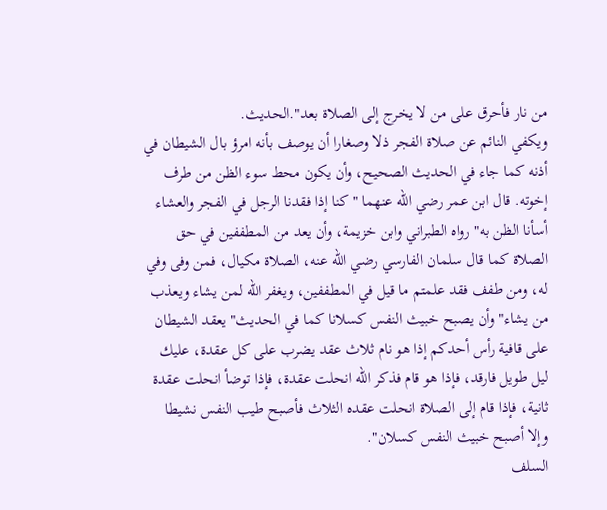من نار فأحرق على من لا يخرج إلى الصلاة بعد".الحديث.
ويكفي النائم عن صلاة الفجر ذلا وصغارا أن يوصف بأنه امرؤ بال الشيطان في أذنه كما جاء في الحديث الصحيح، وأن يكون محط سوء الظن من طرف إخوته. قال ابن عمر رضي الله عنهما "كنا إذا فقدنا الرجل في الفجر والعشاء أسأنا الظن به" رواه الطبراني وابن خزيمة، وأن يعد من المطففين في حق الصلاة كما قال سلمان الفارسي رضي الله عنه، الصلاة مكيال، فمن وفى وفي له، ومن طفف فقد علمتم ما قيل في المطففين، ويغفر الله لمن يشاء ويعذب من يشاء" وأن يصبح خبيث النفس كسلانا كما في الحديث" يعقد الشيطان على قافية رأس أحدكم إذا هو نام ثلاث عقد يضرب على كل عقدة، عليك ليل طويل فارقد، فإذا هو قام فذكر الله انحلت عقدة، فإذا توضأ انحلت عقدة ثانية، فإذا قام إلى الصلاة انحلت عقده الثلاث فأصبح طيب النفس نشيطا وإلا أصبح خبيث النفس كسلان".
السلف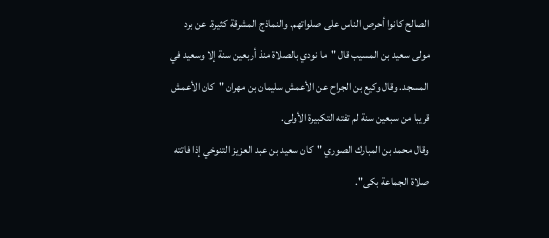الصالح كانوا أحرص الناس على صلواتهم. والنماذج المشرقة كثيرة. عن برد مولى سعيد بن المسيب قال "ما نودي بالصلاة منذ أربعين سنة إلا وسعيد في المسجد. وقال وكيع بن الجراح عن الأعمش سليمان بن مهران "كان الأعمش قريبا من سبعين سنة لم تفته التكبيرة الأولى.
وقال محمد بن المبارك الصوري "كان سعيد بن عبد العزيز التنوخي إذا فاتته صلاة الجماعة بكى".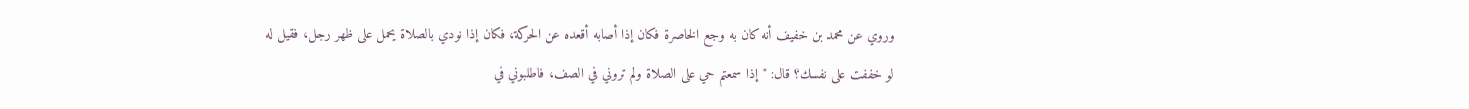وروي عن محمد بن خفيف أنه كان به وجع الخاصرة فكان إذا أصابه أقعده عن الحركة، فكان إذا نودي بالصلاة يحمل على ظهر رجل، فقيل له لو خففت على نفسك؟ قال: "إذا سمعتم حي على الصلاة ولم تروني في الصف، فاطلبوني في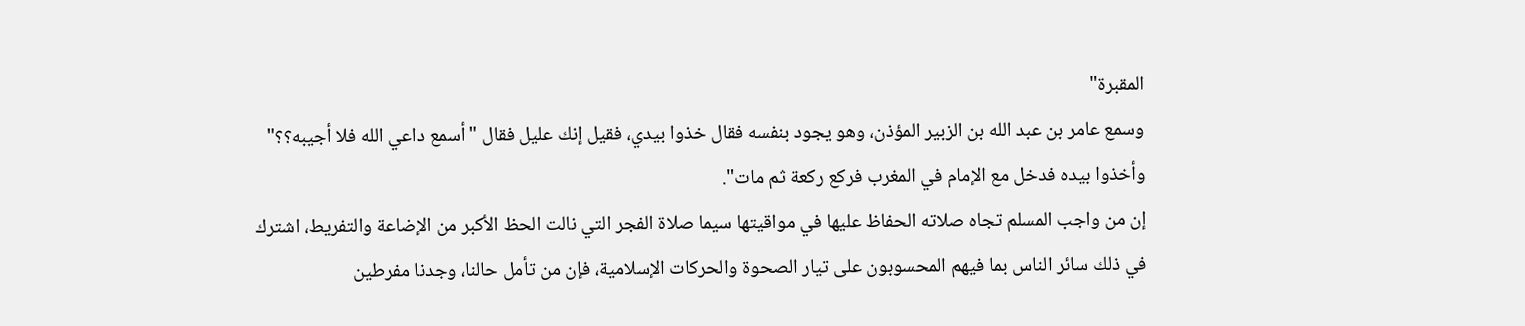المقبرة"
وسمع عامر بن عبد الله بن الزبير المؤذن، وهو يجود بنفسه فقال خذوا بيدي، فقيل إنك عليل فقال "أسمع داعي الله فلا أجيبه؟؟" وأخذوا بيده فدخل مع الإمام في المغرب فركع ركعة ثم مات".
إن من واجب المسلم تجاه صلاته الحفاظ عليها في مواقيتها سيما صلاة الفجر التي نالت الحظ الأكبر من الإضاعة والتفريط، اشترك في ذلك سائر الناس بما فيهم المحسوبون على تيار الصحوة والحركات الإسلامية، فإن من تأمل حالنا، وجدنا مفرطين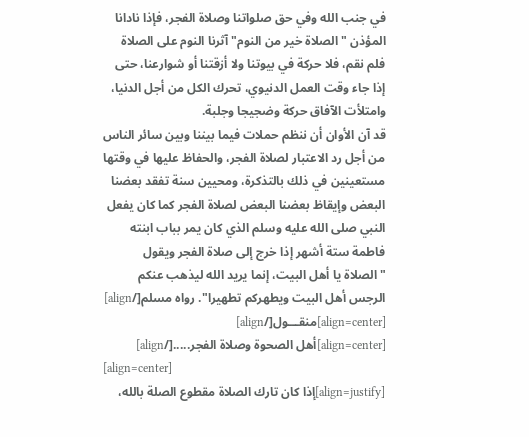في جنب الله وفي حق صلواتنا وصلاة الفجر، فإذا نادانا المؤذن "الصلاة خير من النوم" آثرنا النوم على الصلاة فلم نقم، فلا حركة في بيوتنا ولا أزقتنا أو شوارعنا، حتى إذا جاء وقت العمل الدنيوي، تحرك الكل من أجل الدنيا، وامتلأت الآفاق حركة وضجيجا وجلبة.
قد آن الأوان أن ننظم حملات فيما بيننا وبين سائر الناس من أجل رد الاعتبار لصلاة الفجر، والحفاظ عليها في وقتها مستعينين في ذلك بالتذكرة، ومحيين سنة تفقد بعضنا البعض وإيقاظ بعضنا البعض لصلاة الفجر كما كان يفعل النبي صلى الله عليه وسلم الذي كان يمر بباب ابنته فاطمة ستة أشهر إذا خرج إلى صلاة الفجر ويقول "الصلاة يا أهل البيت، إنما يريد الله ليذهب عنكم الرجس أهل البيت ويطهركم تطهيرا". رواه مسلم[/align]
[align=center]منقـــول[/align]
[align=center]أهل الصحوة وصلاة الفجر.....[/align]
[align=center]
[align=justify]إذا كان تارك الصلاة مقطوع الصلة بالله،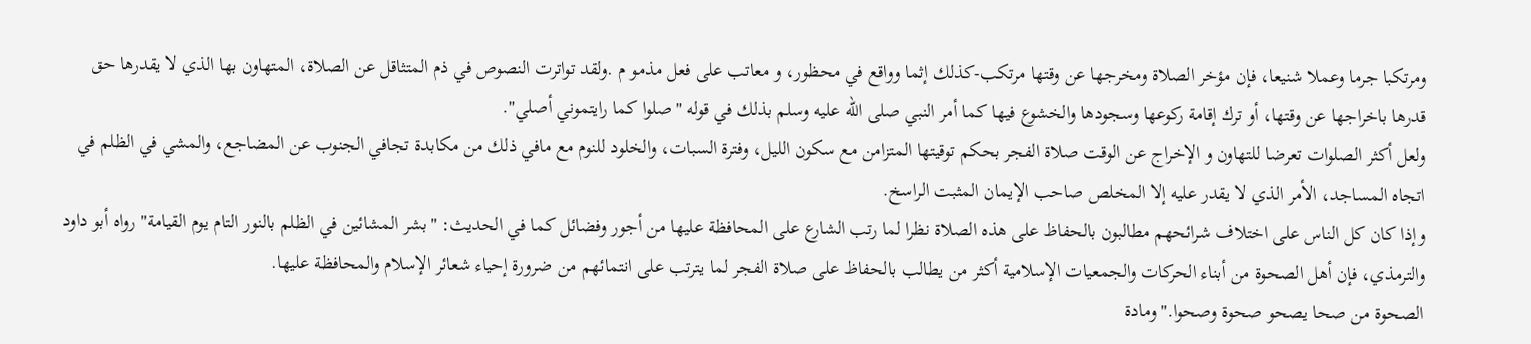ومرتكبا جرما وعملا شنيعا، فإن مؤخر الصلاة ومخرجها عن وقتها مرتكب-كذلك إثما وواقع في محظور، و معاتب على فعل مذمو م .ولقد تواترت النصوص في ذم المتثاقل عن الصلاة، المتهاون بها الذي لا يقدرها حق قدرها باخراجها عن وقتها، أو ترك إقامة ركوعها وسجودها والخشوع فيها كما أمر النبي صلى الله عليه وسلم بذلك في قوله "صلوا كما رايتموني أصلي".
ولعل أكثر الصلوات تعرضا للتهاون و الإخراج عن الوقت صلاة الفجر بحكم توقيتها المتزامن مع سكون الليل، وفترة السبات، والخلود للنوم مع مافي ذلك من مكابدة تجافي الجنوب عن المضاجع، والمشي في الظلم في اتجاه المساجد، الأمر الذي لا يقدر عليه إلا المخلص صاحب الإيمان المثبت الراسخ.
وإذا كان كل الناس على اختلاف شرائحهم مطالبون بالحفاظ على هذه الصلاة نظرا لما رتب الشارع على المحافظة عليها من أجور وفضائل كما في الحديث: "بشر المشائين في الظلم بالنور التام يوم القيامة" رواه أبو داود والترمذي، فإن أهل الصحوة من أبناء الحركات والجمعيات الإسلامية أكثر من يطالب بالحفاظ على صلاة الفجر لما يترتب على انتمائهم من ضرورة إحياء شعائر الإسلام والمحافظة عليها.
الصحوة من صحا يصحو صحوة وصحوا."ومادة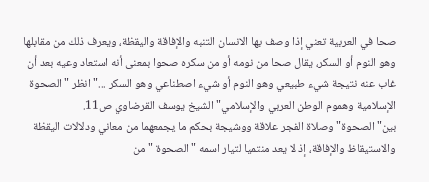صحا في العربية تعني إذا وصف بها الانسان التنبه والإفاقة واليقظة، ويعرف ذلك من مقابلها وهو النوم أو السكر، يقال صحا من نومه أو من سكره صحوا بمعنى أنه استعاد وعيه بعد أن غاب عنه نتيجة شيء طبيعي وهو النوم أو شيء اصطناعي وهو السكر ..."انظر "الصحوة الإسلامية وهموم الوطن العربي والإسلامي"الشيخ يوسف القرضاوي ص11.
بين"الصحوة" وصلاة الفجر علاقة ووشيجة بحكم ما يجمعهما من معاني ودلالات اليقظة والاستيقاظ والإفاقة، إذ لا يعد منتميا لتيار اسمه "الصحوة " من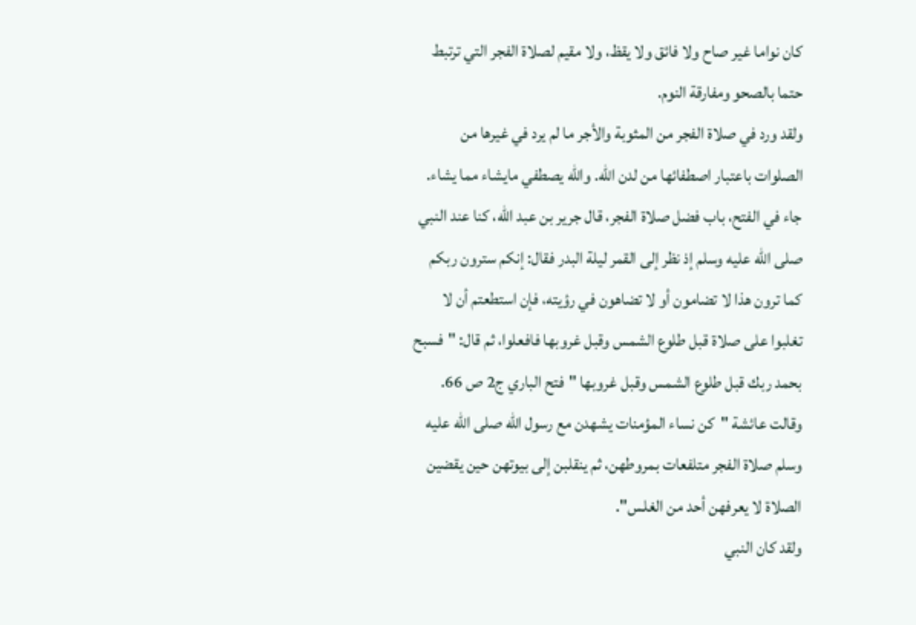كان نواما غير صاح ولا فائق ولا يقظ، ولا مقيم لصلاة الفجر التي ترتبط حتما بالصحو ومفارقة النوم.
ولقد ورد في صلاة الفجر من المثوبة والأجر ما لم يرد في غيرها من الصلوات باعتبار اصطفائها من لدن الله. والله يصطفي مايشاء مما يشاء. جاء في الفتح، باب فضل صلاة الفجر، قال جرير بن عبد الله، كنا عند النبي صلى الله عليه وسلم إذ نظر إلى القمر ليلة البدر فقال: إنكم سترون ربكم كما ترون هذا لا تضامون أو لا تضاهون في رؤيته، فإن استطعتم أن لا تغلبوا على صلاة قبل طلوع الشمس وقبل غروبها فافعلوا، ثم قال: "فسبح بحمد ربك قبل طلوع الشمس وقبل غروبها "فتح الباري ج2 ص 66.
وقالت عائشة "كن نساء المؤمنات يشهدن مع رسول الله صلى الله عليه وسلم صلاة الفجر متلفعات بمروطهن، ثم ينقلبن إلى بيوتهن حين يقضين الصلاة لا يعرفهن أحد من الغلس".
ولقد كان النبي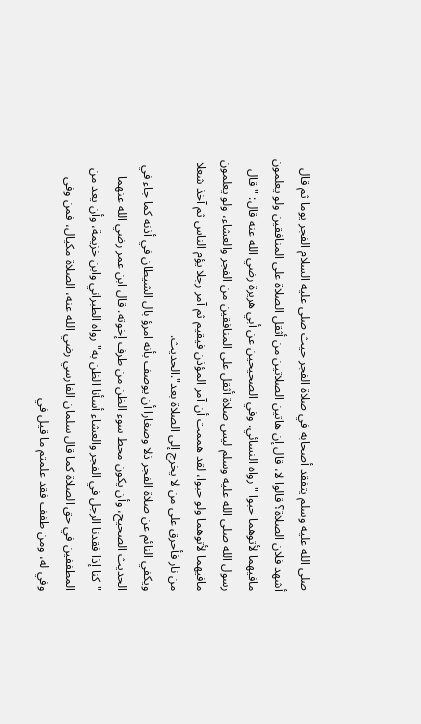صلى الله عليه وسلم يتفقد أصحابه في صلاة الفجر حيث صلى عليه السلام الفجر يوما ثم قال أشهد فلان الصلاة؟ قالوا لا، قال إن هاتين الصلاتين من أثقل الصلاة على المنافقين ولو يعلمون مافيهما لأتوهما حبوا "رواه النسائي. وفي الصحيحين عن أبي هريرة رضي الله عنه قال: "قال رسول الله صلى الله عليه وسلم ليس صلاة أثقل على المنافقين من الفجر والعشاء، ولو يعلمون مافيهما لأتوهما ولو حبوا، لقد هممت أن آمر المؤذن فيقيم ثم آمر رجلا يؤم الناس ثم آخذ شعلا من نار فأحرق على من لا يخرج إلى الصلاة بعد".الحديث.
ويكفي النائم عن صلاة الفجر ذلا وصغارا أن يوصف بأنه امرؤ بال الشيطان في أذنه كما جاء في الحديث الصحيح، وأن يكون محط سوء الظن من طرف إخوته. قال ابن عمر رضي الله عنهما "كنا إذا فقدنا الرجل في الفجر والعشاء أسأنا الظن به" رواه الطبراني وابن خزيمة، وأن يعد من المطففين في حق الصلاة كما قال سلمان الفارسي رضي الله عنه، الصلاة مكيال، فمن وفى وفي له، ومن طفف فقد علمتم ما قيل في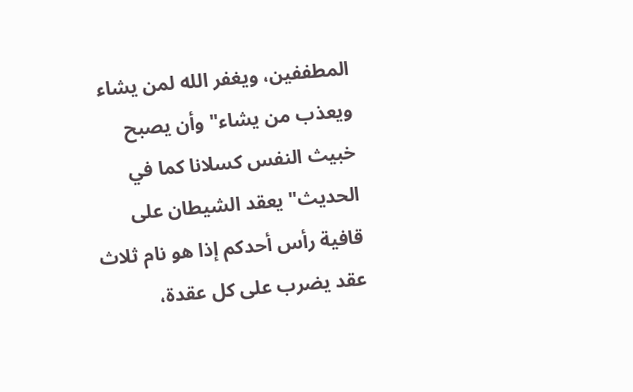المطففين، ويغفر الله لمن يشاء ويعذب من يشاء" وأن يصبح خبيث النفس كسلانا كما في الحديث" يعقد الشيطان على قافية رأس أحدكم إذا هو نام ثلاث عقد يضرب على كل عقدة،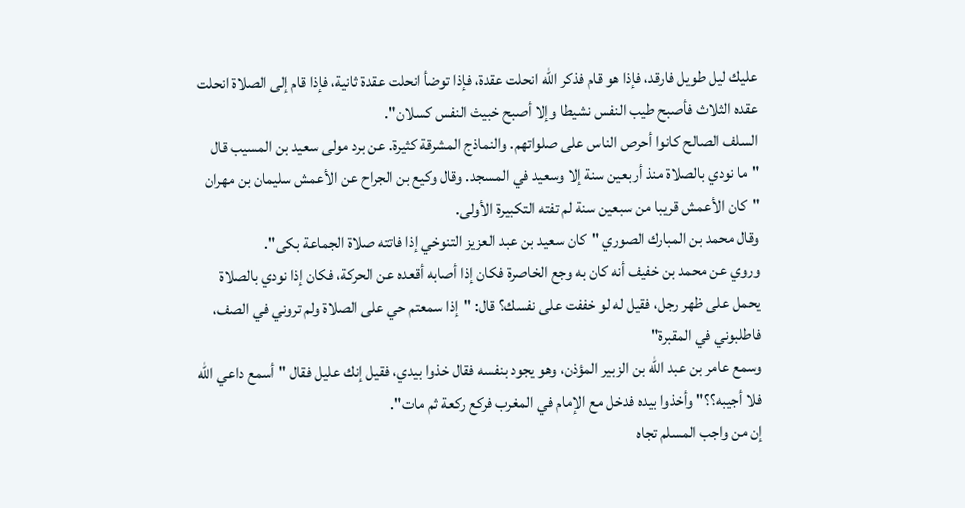عليك ليل طويل فارقد، فإذا هو قام فذكر الله انحلت عقدة، فإذا توضأ انحلت عقدة ثانية، فإذا قام إلى الصلاة انحلت عقده الثلاث فأصبح طيب النفس نشيطا وإلا أصبح خبيث النفس كسلان".
السلف الصالح كانوا أحرص الناس على صلواتهم. والنماذج المشرقة كثيرة. عن برد مولى سعيد بن المسيب قال "ما نودي بالصلاة منذ أربعين سنة إلا وسعيد في المسجد. وقال وكيع بن الجراح عن الأعمش سليمان بن مهران "كان الأعمش قريبا من سبعين سنة لم تفته التكبيرة الأولى.
وقال محمد بن المبارك الصوري "كان سعيد بن عبد العزيز التنوخي إذا فاتته صلاة الجماعة بكى".
وروي عن محمد بن خفيف أنه كان به وجع الخاصرة فكان إذا أصابه أقعده عن الحركة، فكان إذا نودي بالصلاة يحمل على ظهر رجل، فقيل له لو خففت على نفسك؟ قال: "إذا سمعتم حي على الصلاة ولم تروني في الصف، فاطلبوني في المقبرة"
وسمع عامر بن عبد الله بن الزبير المؤذن، وهو يجود بنفسه فقال خذوا بيدي، فقيل إنك عليل فقال "أسمع داعي الله فلا أجيبه؟؟" وأخذوا بيده فدخل مع الإمام في المغرب فركع ركعة ثم مات".
إن من واجب المسلم تجاه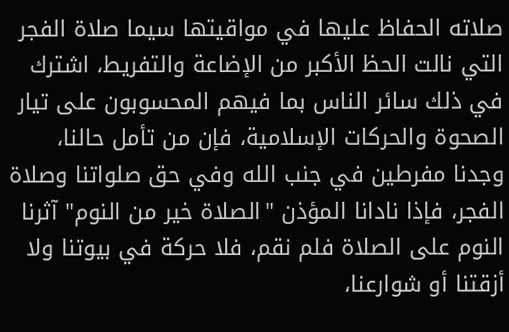صلاته الحفاظ عليها في مواقيتها سيما صلاة الفجر التي نالت الحظ الأكبر من الإضاعة والتفريط، اشترك في ذلك سائر الناس بما فيهم المحسوبون على تيار الصحوة والحركات الإسلامية، فإن من تأمل حالنا، وجدنا مفرطين في جنب الله وفي حق صلواتنا وصلاة الفجر، فإذا نادانا المؤذن "الصلاة خير من النوم" آثرنا النوم على الصلاة فلم نقم، فلا حركة في بيوتنا ولا أزقتنا أو شوارعنا،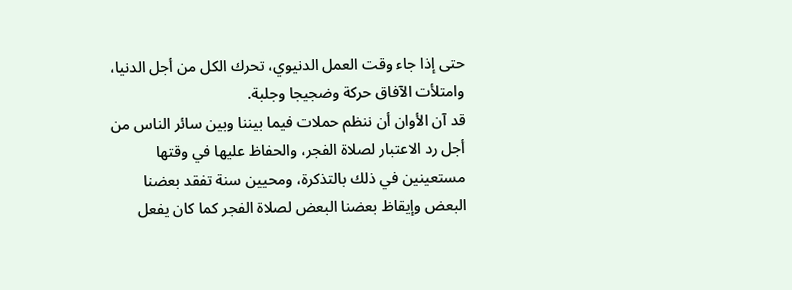حتى إذا جاء وقت العمل الدنيوي، تحرك الكل من أجل الدنيا، وامتلأت الآفاق حركة وضجيجا وجلبة.
قد آن الأوان أن ننظم حملات فيما بيننا وبين سائر الناس من أجل رد الاعتبار لصلاة الفجر، والحفاظ عليها في وقتها مستعينين في ذلك بالتذكرة، ومحيين سنة تفقد بعضنا البعض وإيقاظ بعضنا البعض لصلاة الفجر كما كان يفعل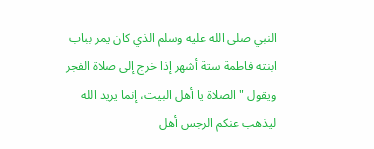النبي صلى الله عليه وسلم الذي كان يمر بباب ابنته فاطمة ستة أشهر إذا خرج إلى صلاة الفجر ويقول "الصلاة يا أهل البيت، إنما يريد الله ليذهب عنكم الرجس أهل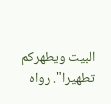البيت ويطهركم تطهيرا". رواه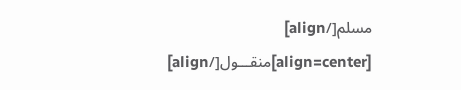مسلم[/align]
[align=center]منقـــول[/align]